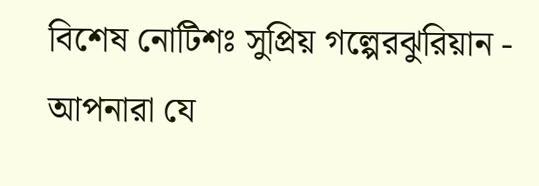বিশেষ নোটিশঃ সুপ্রিয় গল্পেরঝুরিয়ান - আপনারা যে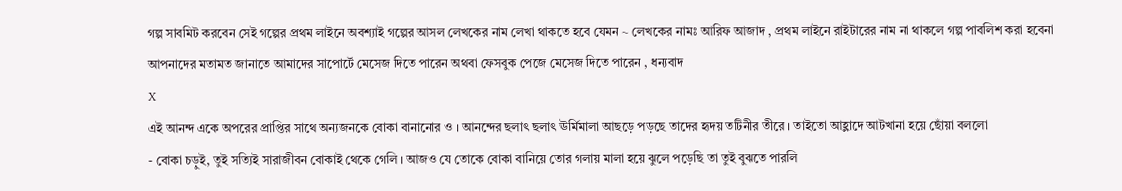গল্প সাবমিট করবেন সেই গল্পের প্রথম লাইনে অবশ্যাই গল্পের আসল লেখকের নাম লেখা থাকতে হবে যেমন ~ লেখকের নামঃ আরিফ আজাদ , প্রথম লাইনে রাইটারের নাম না থাকলে গল্প পাবলিশ করা হবেনা
আপনাদের মতামত জানাতে আমাদের সাপোর্টে মেসেজ দিতে পারেন অথবা ফেসবুক পেজে মেসেজ দিতে পারেন , ধন্যবাদ
X
এই আনন্দ একে অপরের প্রাপ্তির সাথে অন্যজনকে বোকা বানানোর ও । আনন্দের ছলাৎ ছলাৎ ঊর্মিমালা আছড়ে পড়ছে তাদের হৃদয় তটিনীর তীরে । তাইতো আহ্লাদে আটখানা হয়ে ছোঁয়া বললো
- বোকা চড়ুই, তুই সত্যিই সারাজীবন বোকাই থেকে গেলি । আজও যে তোকে বোকা বানিয়ে তোর গলায় মালা হয়ে ঝুলে পড়েছি তা তুই বুঝতে পারলি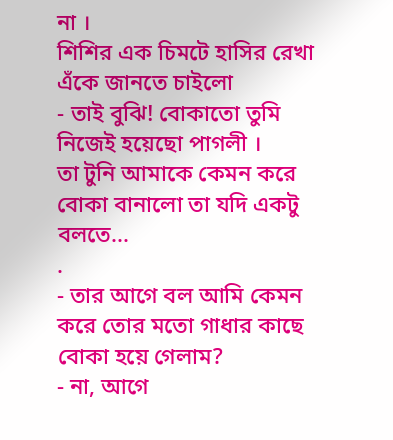না ।
শিশির এক চিমটে হাসির রেখা এঁকে জানতে চাইলো
- তাই বুঝি! বোকাতো তুমি নিজেই হয়েছো পাগলী ।
তা টুনি আমাকে কেমন করে বোকা বানালো তা যদি একটু বলতে...
.
- তার আগে বল আমি কেমন করে তোর মতো গাধার কাছে বোকা হয়ে গেলাম?
- না, আগে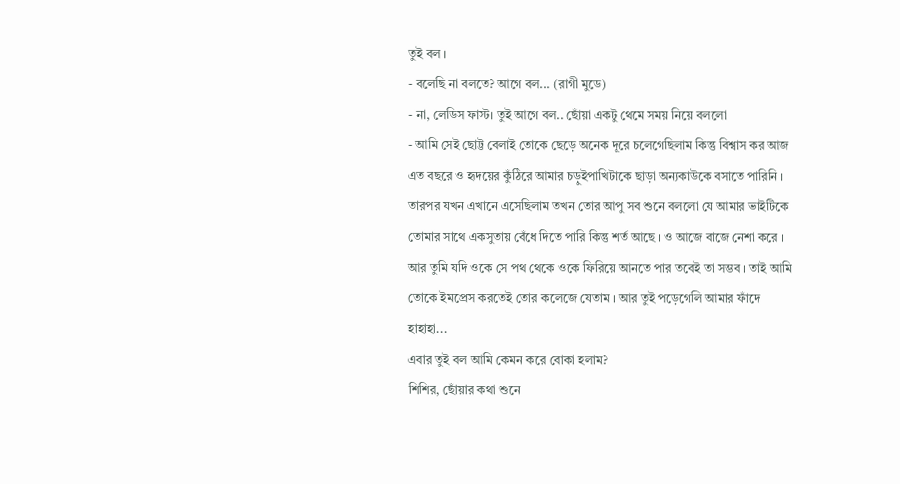তুই বল ।
- বলেছি না বলতে? আগে বল... (রাগী মুডে)
- না, লেডিস ফাস্ট। তুই আগে বল.. ছোঁয়া একটু থেমে সময় নিয়ে বললো
- আমি সেই ছোট্ট বেলাই তোকে ছেড়ে অনেক দূরে চলেগেছিলাম কিন্তু বিশ্বাস কর আজ এত বছরে ও হৃদয়ের কুঁঠিরে আমার চড়ুইপাখিটাকে ছাড়া অন্যকাউকে বসাতে পারিনি । তারপর যখন এখানে এসেছিলাম তখন তোর আপু সব শুনে বললো যে আমার ভাইটিকে তোমার সাথে একসুতায় বেঁধে দিতে পারি কিন্তু শর্ত আছে । ও আজে বাজে নেশা করে । আর তুমি যদি ওকে সে পথ থেকে ওকে ফিরিয়ে আনতে পার তবেই তা সম্ভব । তাই আমি তোকে ইমপ্রেস করতেই তোর কলেজে যেতাম । আর তুই পড়েগেলি আমার ফাঁদে হাহাহা...
এবার তুই বল আমি কেমন করে বোকা হলাম?
শিশির, ছোঁয়ার কথা শুনে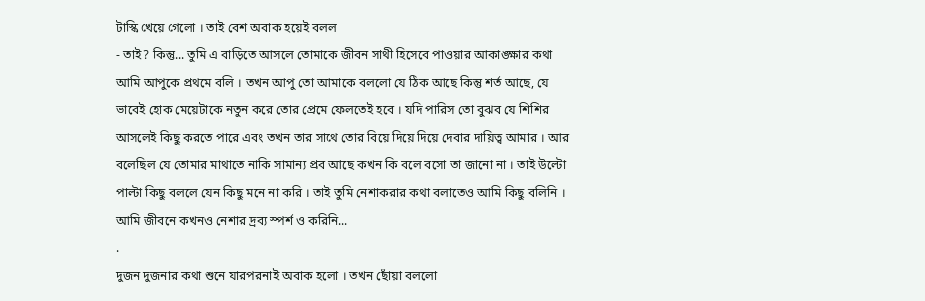টাস্কি খেয়ে গেলো । তাই বেশ অবাক হয়েই বলল
- তাই? কিন্তু... তুমি এ বাড়িতে আসলে তোমাকে জীবন সাথী হিসেবে পাওয়ার আকাঙ্ক্ষার কথা আমি আপুকে প্রথমে বলি । তখন আপু তো আমাকে বললো যে ঠিক আছে কিন্তু শর্ত আছে, যে ভাবেই হোক মেয়েটাকে নতুন করে তোর প্রেমে ফেলতেই হবে । যদি পারিস তো বুঝব যে শিশির আসলেই কিছু করতে পারে এবং তখন তার সাথে তোর বিয়ে দিয়ে দিয়ে দেবার দায়িত্ব আমার । আর বলেছিল যে তোমার মাথাতে নাকি সামান্য প্রব আছে কখন কি বলে বসো তা জানো না । তাই উল্টো পাল্টা কিছু বললে যেন কিছু মনে না করি । তাই তুমি নেশাকরার কথা বলাতেও আমি কিছু বলিনি । আমি জীবনে কখনও নেশার দ্রব্য স্পর্শ ও করিনি...
.
দুজন দুজনার কথা শুনে যারপরনাই অবাক হলো । তখন ছোঁয়া বললো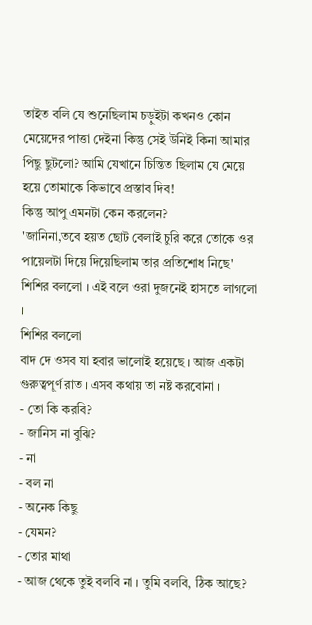তাইত বলি যে শুনেছিলাম চড়ুইটা কখনও কোন মেয়েদের পাত্তা দেইনা কিন্তু সেই উনিই কিনা আমার পিছু ছুটলো? আমি যেখানে চিন্তিত ছিলাম যে মেয়ে হয়ে তোমাকে কিভাবে প্রস্তাব দিব!
কিন্তু আপু এমনটা কেন করলেন?
'জানিনা,তবে হয়ত ছোট বেলাই চুরি করে তোকে ওর পায়েলটা দিয়ে দিয়েছিলাম তার প্রতিশোধ নিছে' শিশির বললো । এই বলে ওরা দুজনেই হাসতে লাগলো ।
শিশির বললো
বাদ দে ওসব যা হবার ভালোই হয়েছে । আজ একটা গুরুত্বপূর্ণ রাত । এসব কথায় তা নষ্ট করবোনা ।
- তো কি করবি?
- জানিস না বুঝি?
- না
- বল না
- অনেক কিছু
- যেমন?
- তোর মাথা
- আজ থেকে তুই বলবি না । তুমি বলবি, ঠিক আছে?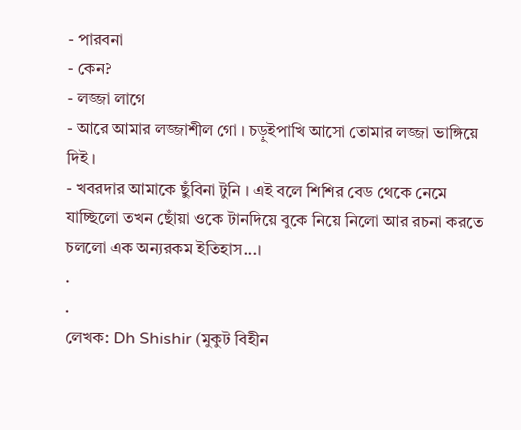- পারবনা
- কেন?
- লজ্জা লাগে
- আরে আমার লজ্জাশীল গো । চড়ুইপাখি আসো তোমার লজ্জা ভাঙ্গিয়ে দিই ।
- খবরদার আমাকে ছুঁবিনা টুনি । এই বলে শিশির বেড থেকে নেমে যাচ্ছিলো তখন ছোঁয়া ওকে টানদিয়ে বুকে নিয়ে নিলো আর রচনা করতে চললো এক অন্যরকম ইতিহাস...।
.
.
লেখক: Dh Shishir (মুকুট বিহীন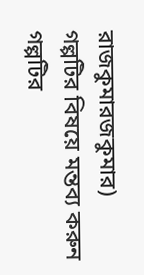রাজকুমারজকুমার)
গল্পটির বিষয়ে মন্তব্য করুন
গল্পটির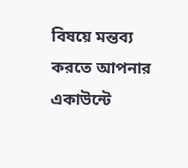বিষয়ে মন্তব্য করতে আপনার একাউন্টে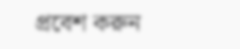প্রবেশ করুন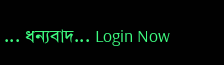... ধন্যবাদ... Login Now